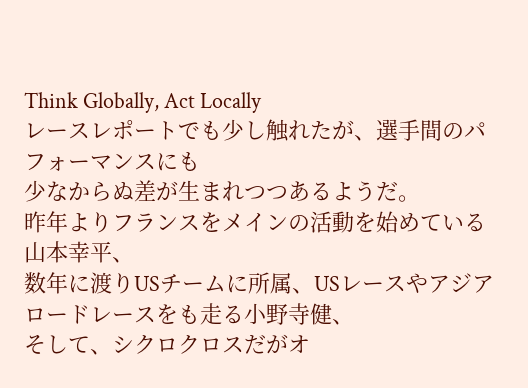Think Globally, Act Locally
レースレポートでも少し触れたが、選手間のパフォーマンスにも
少なからぬ差が生まれつつあるようだ。
昨年よりフランスをメインの活動を始めている山本幸平、
数年に渡りUSチームに所属、USレースやアジアロードレースをも走る小野寺健、
そして、シクロクロスだがオ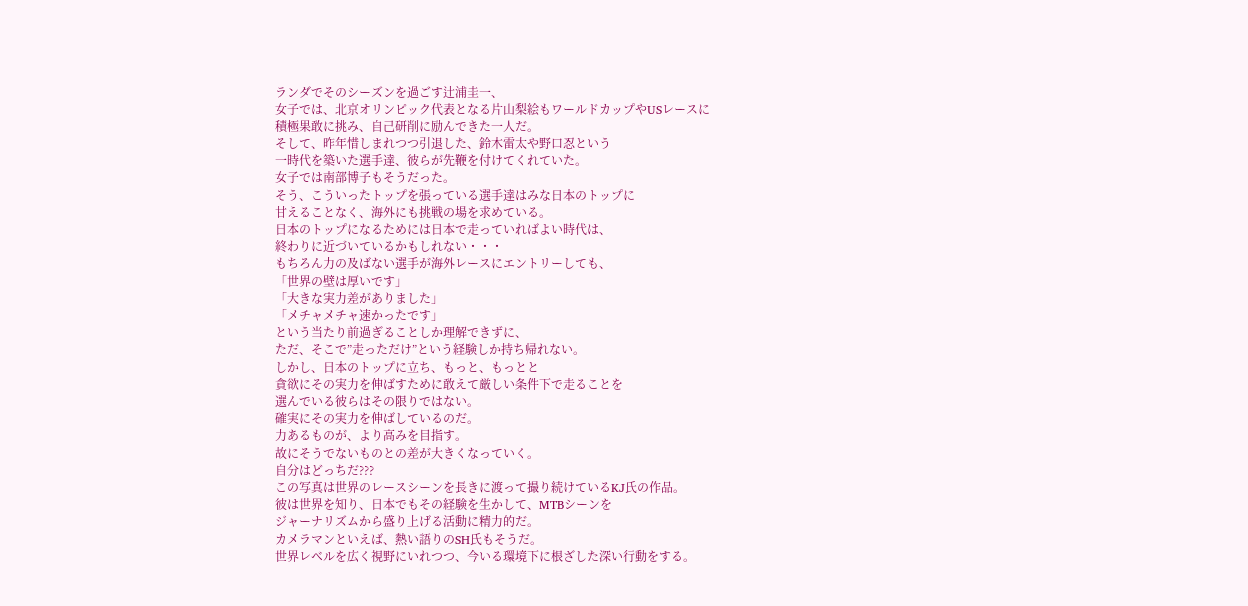ランダでそのシーズンを過ごす辻浦圭一、
女子では、北京オリンピック代表となる片山梨絵もワールドカップやUSレースに
積極果敢に挑み、自己研削に励んできた一人だ。
そして、昨年惜しまれつつ引退した、鈴木雷太や野口忍という
一時代を築いた選手達、彼らが先鞭を付けてくれていた。
女子では南部博子もそうだった。
そう、こういったトップを張っている選手達はみな日本のトップに
甘えることなく、海外にも挑戦の場を求めている。
日本のトップになるためには日本で走っていればよい時代は、
終わりに近づいているかもしれない・・・
もちろん力の及ばない選手が海外レースにエントリーしても、
「世界の壁は厚いです」
「大きな実力差がありました」
「メチャメチャ速かったです」
という当たり前過ぎることしか理解できずに、
ただ、そこで”走っただけ”という経験しか持ち帰れない。
しかし、日本のトップに立ち、もっと、もっとと
貪欲にその実力を伸ばすために敢えて厳しい条件下で走ることを
選んでいる彼らはその限りではない。
確実にその実力を伸ばしているのだ。
力あるものが、より高みを目指す。
故にそうでないものとの差が大きくなっていく。
自分はどっちだ???
この写真は世界のレースシーンを長きに渡って撮り続けているKJ氏の作品。
彼は世界を知り、日本でもその経験を生かして、MTBシーンを
ジャーナリズムから盛り上げる活動に精力的だ。
カメラマンといえば、熱い語りのSH氏もそうだ。
世界レベルを広く視野にいれつつ、今いる環境下に根ざした深い行動をする。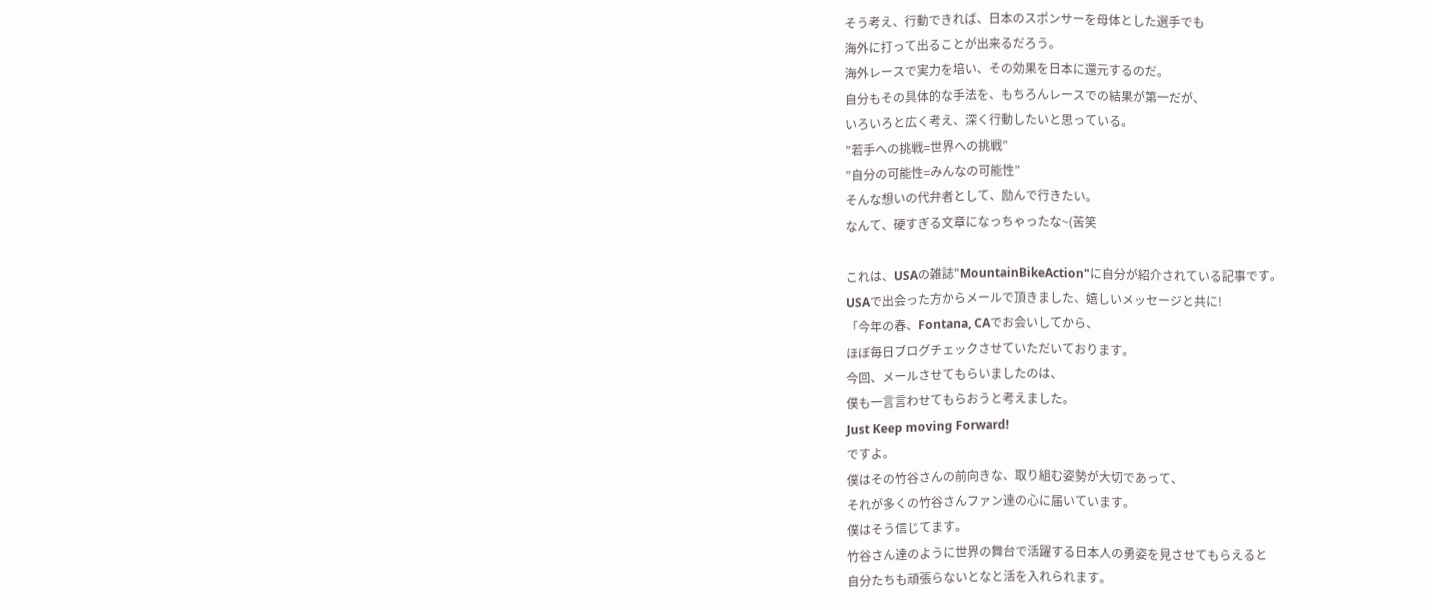そう考え、行動できれば、日本のスポンサーを母体とした選手でも
海外に打って出ることが出来るだろう。
海外レースで実力を培い、その効果を日本に還元するのだ。
自分もその具体的な手法を、もちろんレースでの結果が第一だが、
いろいろと広く考え、深く行動したいと思っている。
”若手への挑戦=世界への挑戦”
”自分の可能性=みんなの可能性”
そんな想いの代弁者として、励んで行きたい。
なんて、硬すぎる文章になっちゃったな~(苦笑

これは、USAの雑誌"MountainBikeAction"に自分が紹介されている記事です。
USAで出会った方からメールで頂きました、嬉しいメッセージと共に!
「今年の春、Fontana, CAでお会いしてから、
ほぼ毎日ブログチェックさせていただいております。
今回、メールさせてもらいましたのは、
僕も一言言わせてもらおうと考えました。
Just Keep moving Forward!
ですよ。
僕はその竹谷さんの前向きな、取り組む姿勢が大切であって、
それが多くの竹谷さんファン達の心に届いています。
僕はそう信じてます。
竹谷さん達のように世界の舞台で活躍する日本人の勇姿を見させてもらえると
自分たちも頑張らないとなと活を入れられます。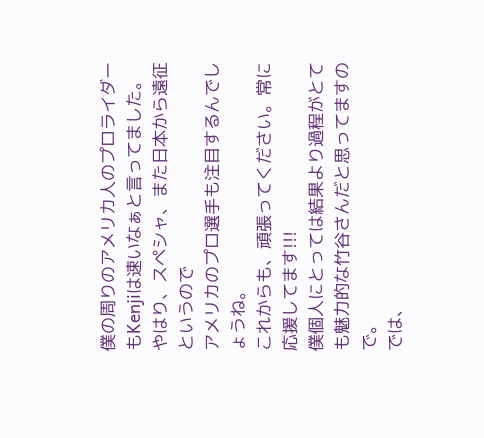僕の周りのアメリカ人のプロライダーもKenjiは速いなぁと言ってました。
やはり、スペシャ、また日本から遠征というので
アメリカのプロ選手も注目するんでしょうね。
これからも、頑張ってください。常に応援してます!!!
僕個人にとっては結果より過程がとても魅力的な竹谷さんだと思ってますので。
では、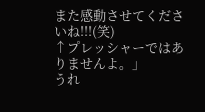また感動させてくださいね!!!(笑)
↑プレッシャーではありませんよ。」
うれ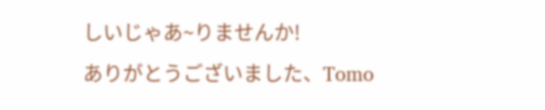しいじゃあ~りませんか!
ありがとうございました、Tomo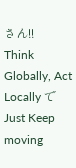さん!!
Think Globally, Act Locally で
Just Keep moving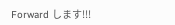Forward します!!!